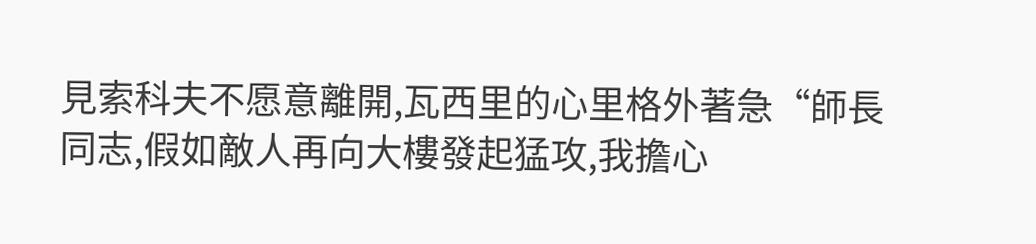見索科夫不愿意離開,瓦西里的心里格外著急“師長同志,假如敵人再向大樓發起猛攻,我擔心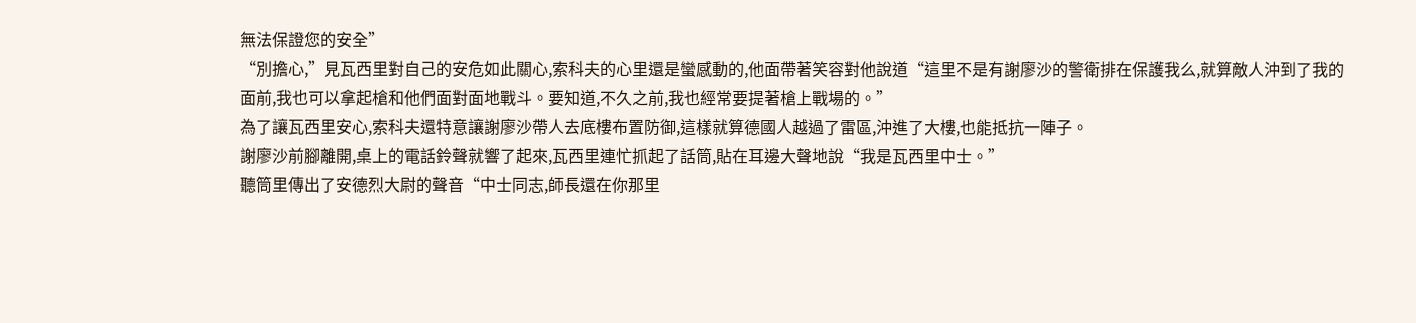無法保證您的安全”
“別擔心,”見瓦西里對自己的安危如此關心,索科夫的心里還是蠻感動的,他面帶著笑容對他說道“這里不是有謝廖沙的警衛排在保護我么,就算敵人沖到了我的面前,我也可以拿起槍和他們面對面地戰斗。要知道,不久之前,我也經常要提著槍上戰場的。”
為了讓瓦西里安心,索科夫還特意讓謝廖沙帶人去底樓布置防御,這樣就算德國人越過了雷區,沖進了大樓,也能抵抗一陣子。
謝廖沙前腳離開,桌上的電話鈴聲就響了起來,瓦西里連忙抓起了話筒,貼在耳邊大聲地說“我是瓦西里中士。”
聽筒里傳出了安德烈大尉的聲音“中士同志,師長還在你那里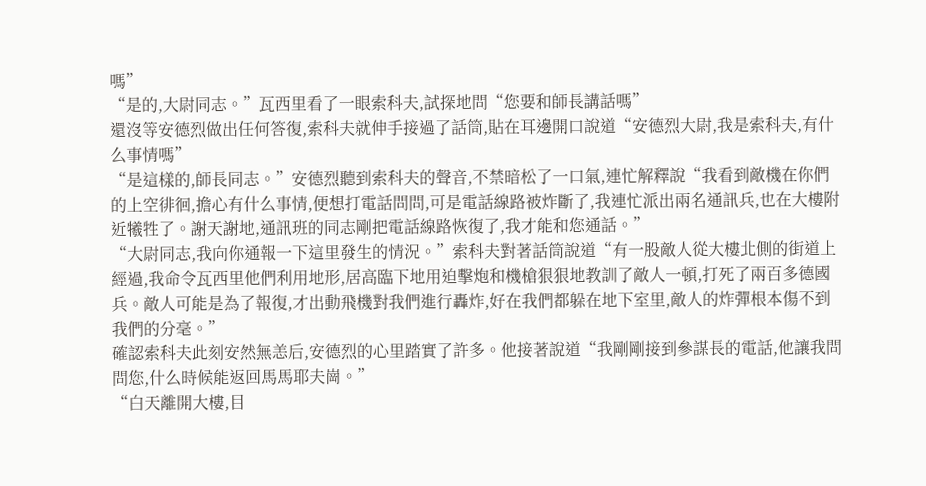嗎”
“是的,大尉同志。”瓦西里看了一眼索科夫,試探地問“您要和師長講話嗎”
還沒等安德烈做出任何答復,索科夫就伸手接過了話筒,貼在耳邊開口說道“安德烈大尉,我是索科夫,有什么事情嗎”
“是這樣的,師長同志。”安德烈聽到索科夫的聲音,不禁暗松了一口氣,連忙解釋說“我看到敵機在你們的上空徘徊,擔心有什么事情,便想打電話問問,可是電話線路被炸斷了,我連忙派出兩名通訊兵,也在大樓附近犧牲了。謝天謝地,通訊班的同志剛把電話線路恢復了,我才能和您通話。”
“大尉同志,我向你通報一下這里發生的情況。”索科夫對著話筒說道“有一股敵人從大樓北側的街道上經過,我命令瓦西里他們利用地形,居高臨下地用迫擊炮和機槍狠狠地教訓了敵人一頓,打死了兩百多德國兵。敵人可能是為了報復,才出動飛機對我們進行轟炸,好在我們都躲在地下室里,敵人的炸彈根本傷不到我們的分毫。”
確認索科夫此刻安然無恙后,安德烈的心里踏實了許多。他接著說道“我剛剛接到參謀長的電話,他讓我問問您,什么時候能返回馬馬耶夫崗。”
“白天離開大樓,目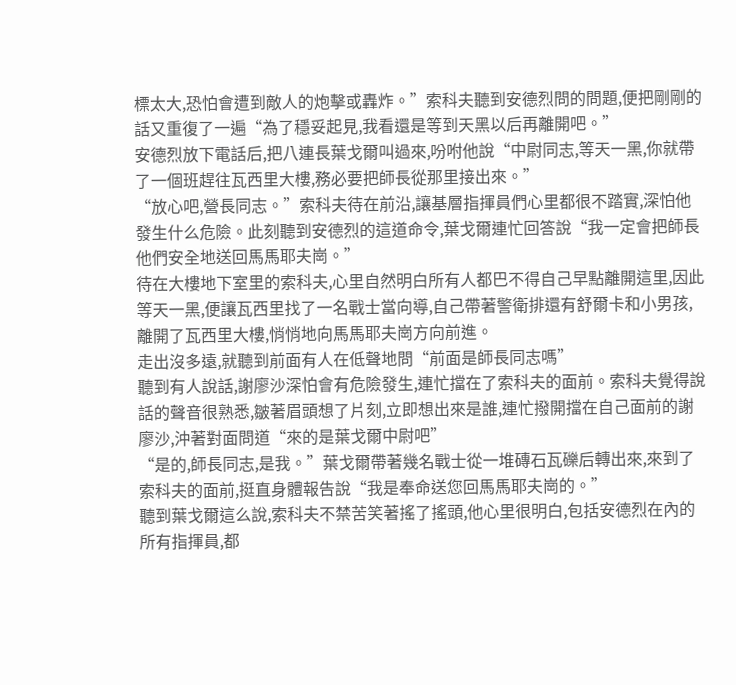標太大,恐怕會遭到敵人的炮擊或轟炸。”索科夫聽到安德烈問的問題,便把剛剛的話又重復了一遍“為了穩妥起見,我看還是等到天黑以后再離開吧。”
安德烈放下電話后,把八連長葉戈爾叫過來,吩咐他說“中尉同志,等天一黑,你就帶了一個班趕往瓦西里大樓,務必要把師長從那里接出來。”
“放心吧,營長同志。”索科夫待在前沿,讓基層指揮員們心里都很不踏實,深怕他發生什么危險。此刻聽到安德烈的這道命令,葉戈爾連忙回答說“我一定會把師長他們安全地送回馬馬耶夫崗。”
待在大樓地下室里的索科夫,心里自然明白所有人都巴不得自己早點離開這里,因此等天一黑,便讓瓦西里找了一名戰士當向導,自己帶著警衛排還有舒爾卡和小男孩,離開了瓦西里大樓,悄悄地向馬馬耶夫崗方向前進。
走出沒多遠,就聽到前面有人在低聲地問“前面是師長同志嗎”
聽到有人說話,謝廖沙深怕會有危險發生,連忙擋在了索科夫的面前。索科夫覺得說話的聲音很熟悉,皺著眉頭想了片刻,立即想出來是誰,連忙撥開擋在自己面前的謝廖沙,沖著對面問道“來的是葉戈爾中尉吧”
“是的,師長同志,是我。”葉戈爾帶著幾名戰士從一堆磚石瓦礫后轉出來,來到了索科夫的面前,挺直身體報告說“我是奉命送您回馬馬耶夫崗的。”
聽到葉戈爾這么說,索科夫不禁苦笑著搖了搖頭,他心里很明白,包括安德烈在內的所有指揮員,都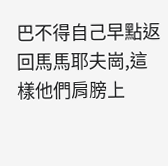巴不得自己早點返回馬馬耶夫崗,這樣他們肩膀上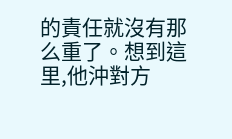的責任就沒有那么重了。想到這里,他沖對方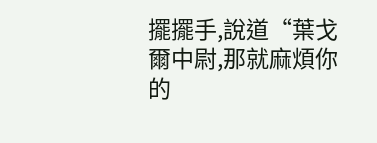擺擺手,說道“葉戈爾中尉,那就麻煩你的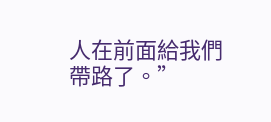人在前面給我們帶路了。”